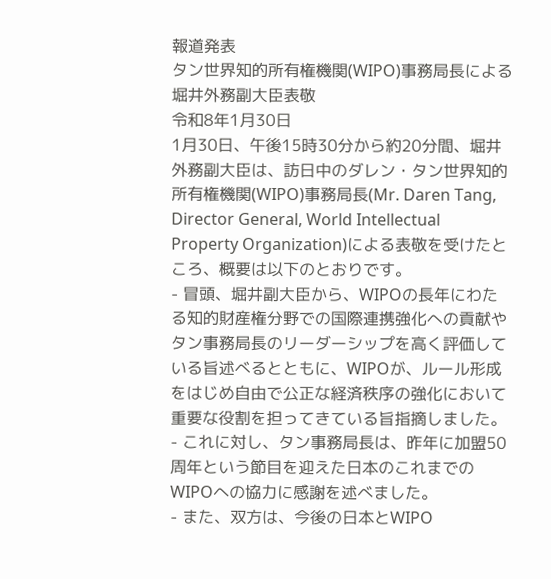報道発表
タン世界知的所有権機関(WIPO)事務局長による堀井外務副大臣表敬
令和8年1月30日
1月30日、午後15時30分から約20分間、堀井外務副大臣は、訪日中のダレン・タン世界知的所有権機関(WIPO)事務局長(Mr. Daren Tang, Director General, World Intellectual Property Organization)による表敬を受けたところ、概要は以下のとおりです。
- 冒頭、堀井副大臣から、WIPOの長年にわたる知的財産権分野での国際連携強化への貢献やタン事務局長のリーダーシップを高く評価している旨述べるとともに、WIPOが、ルール形成をはじめ自由で公正な経済秩序の強化において重要な役割を担ってきている旨指摘しました。
- これに対し、タン事務局長は、昨年に加盟50周年という節目を迎えた日本のこれまでのWIPOへの協力に感謝を述べました。
- また、双方は、今後の日本とWIPO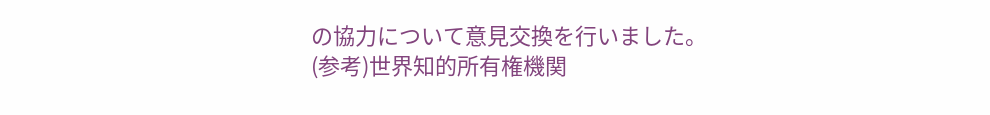の協力について意見交換を行いました。
(参考)世界知的所有権機関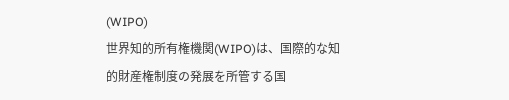(WIPO)
世界知的所有権機関(WIPO)は、国際的な知的財産権制度の発展を所管する国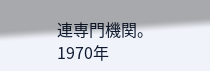連専門機関。1970年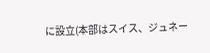に設立(本部はスイス、ジュネー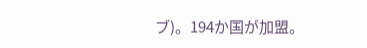ブ)。194か国が加盟。